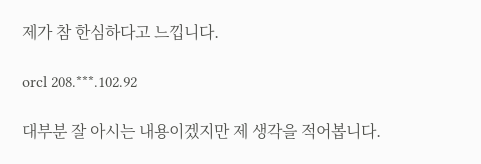제가 참 한심하다고 느낍니다.

orcl 208.***.102.92

대부분 잘 아시는 내용이겠지만 제 생각을 적어봅니다.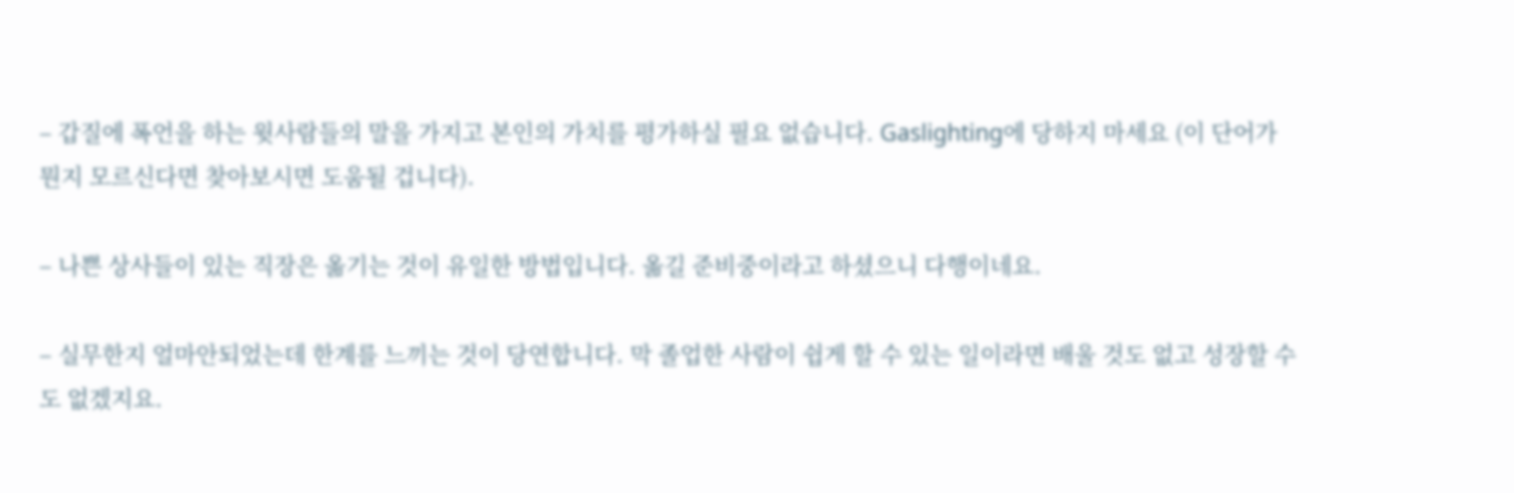– 갑질에 폭언을 하는 윗사람들의 말을 가지고 본인의 가치를 평가하실 필요 없습니다. Gaslighting에 당하지 마세요 (이 단어가 뭔지 모르신다면 찾아보시면 도움될 겁니다).

– 나쁜 상사들이 있는 직장은 옮기는 것이 유일한 방법입니다. 옮길 준비중이라고 하셨으니 다행이네요.

– 실무한지 얼마안되었는데 한계를 느끼는 것이 당연합니다. 막 졸업한 사람이 쉽게 할 수 있는 일이라면 배울 것도 없고 성장할 수도 없겠지요.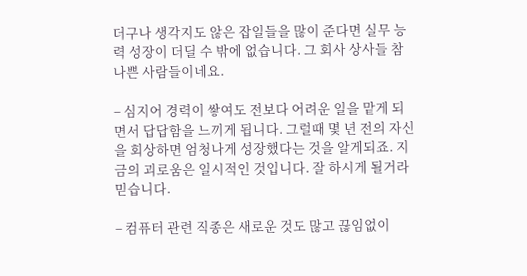더구나 생각지도 않은 잡일들을 많이 준다면 실무 능력 성장이 더딜 수 밖에 없습니다. 그 회사 상사들 참 나쁜 사람들이네요.

– 심지어 경력이 쌓여도 전보다 어려운 일을 맡게 되면서 답답함을 느끼게 됩니다. 그럴때 몇 년 전의 자신을 회상하면 엄청나게 성장했다는 것을 알게되죠. 지금의 괴로움은 일시적인 것입니다. 잘 하시게 될거라 믿습니다.

– 컴퓨터 관련 직종은 새로운 것도 많고 끊임없이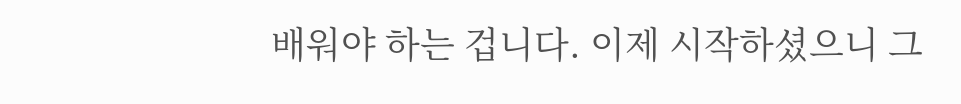배워야 하는 겁니다. 이제 시작하셨으니 그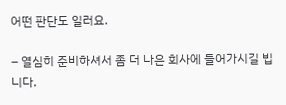어떤 판단도 일러요.

– 열심히 준비하셔서 좀 더 나은 회사에 들어가시길 빕니다.